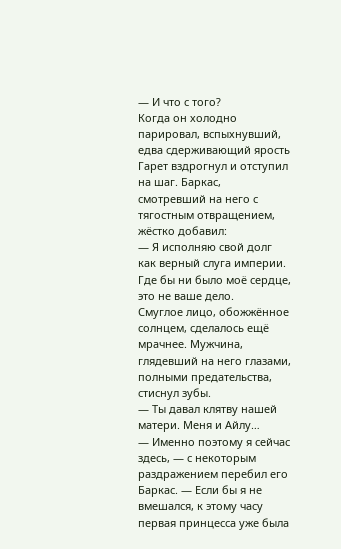— И что с того?
Когда он холодно парировал, вспыхнувший, едва сдерживающий ярость Гарет вздрогнул и отступил на шаг. Баркас, смотревший на него с тягостным отвращением, жёстко добавил:
— Я исполняю свой долг как верный слуга империи. Где бы ни было моё сердце, это не ваше дело.
Смуглое лицо, обожжённое солнцем, сделалось ещё мрачнее. Мужчина, глядевший на него глазами, полными предательства, стиснул зубы.
— Ты давал клятву нашей матери. Меня и Айлу…
— Именно поэтому я сейчас здесь, — с некоторым раздражением перебил его Баркас. — Если бы я не вмешался, к этому часу первая принцесса уже была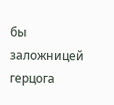бы заложницей герцога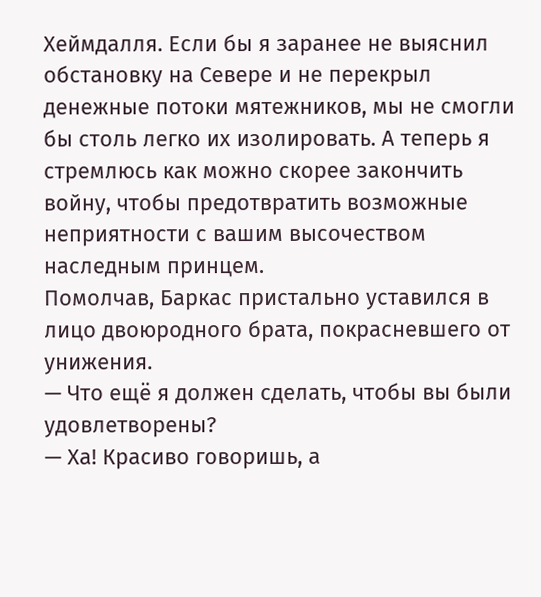Хеймдалля. Если бы я заранее не выяснил обстановку на Севере и не перекрыл денежные потоки мятежников, мы не смогли бы столь легко их изолировать. А теперь я стремлюсь как можно скорее закончить войну, чтобы предотвратить возможные неприятности с вашим высочеством наследным принцем.
Помолчав, Баркас пристально уставился в лицо двоюродного брата, покрасневшего от унижения.
— Что ещё я должен сделать, чтобы вы были удовлетворены?
— Ха! Красиво говоришь, а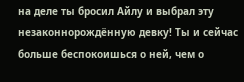на деле ты бросил Айлу и выбрал эту незаконнорождённую девку! Ты и сейчас больше беспокоишься о ней, чем о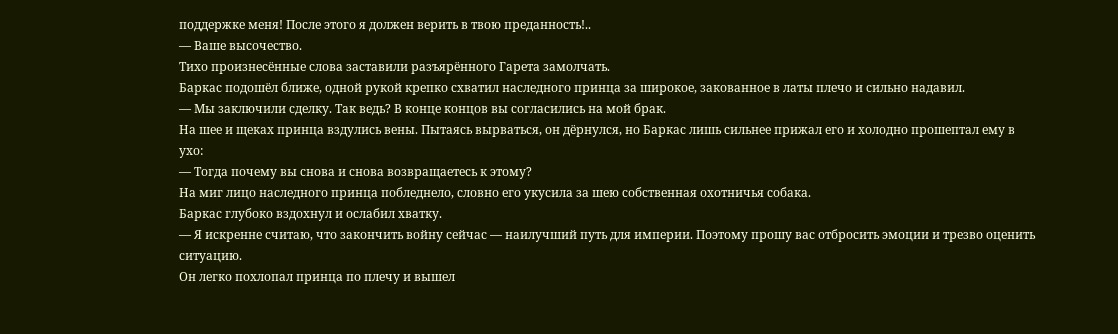поддержке меня! После этого я должен верить в твою преданность!..
— Ваше высочество.
Тихо произнесённые слова заставили разъярённого Гарета замолчать.
Баркас подошёл ближе, одной рукой крепко схватил наследного принца за широкое, закованное в латы плечо и сильно надавил.
— Мы заключили сделку. Так ведь? В конце концов вы согласились на мой брак.
На шее и щеках принца вздулись вены. Пытаясь вырваться, он дёрнулся, но Баркас лишь сильнее прижал его и холодно прошептал ему в ухо:
— Тогда почему вы снова и снова возвращаетесь к этому?
На миг лицо наследного принца побледнело, словно его укусила за шею собственная охотничья собака.
Баркас глубоко вздохнул и ослабил хватку.
— Я искренне считаю, что закончить войну сейчас — наилучший путь для империи. Поэтому прошу вас отбросить эмоции и трезво оценить ситуацию.
Он легко похлопал принца по плечу и вышел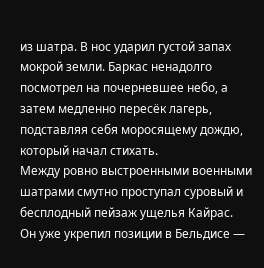из шатра. В нос ударил густой запах мокрой земли. Баркас ненадолго посмотрел на почерневшее небо, а затем медленно пересёк лагерь, подставляя себя моросящему дождю, который начал стихать.
Между ровно выстроенными военными шатрами смутно проступал суровый и бесплодный пейзаж ущелья Кайрас.
Он уже укрепил позиции в Бельдисе —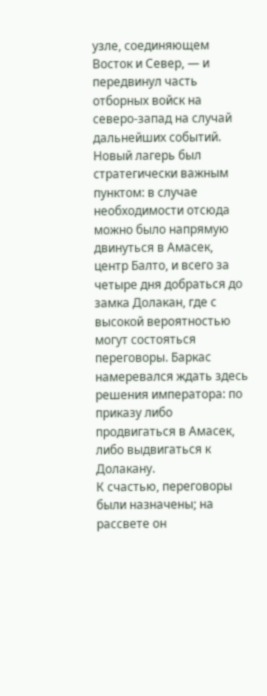узле, соединяющем Восток и Север, — и передвинул часть отборных войск на северо-запад на случай дальнейших событий.
Новый лагерь был стратегически важным пунктом: в случае необходимости отсюда можно было напрямую двинуться в Амасек, центр Балто, и всего за четыре дня добраться до замка Долакан, где с высокой вероятностью могут состояться переговоры. Баркас намеревался ждать здесь решения императора: по приказу либо продвигаться в Амасек, либо выдвигаться к Долакану.
К счастью, переговоры были назначены; на рассвете он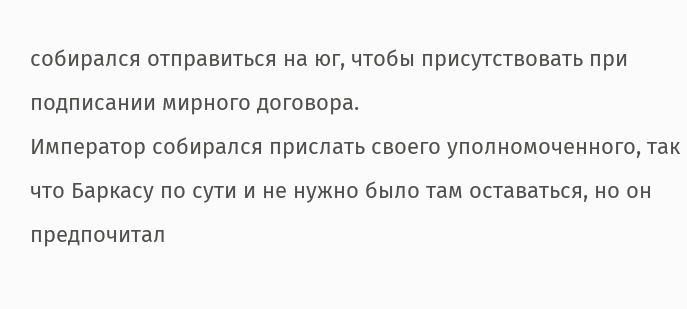собирался отправиться на юг, чтобы присутствовать при подписании мирного договора.
Император собирался прислать своего уполномоченного, так что Баркасу по сути и не нужно было там оставаться, но он предпочитал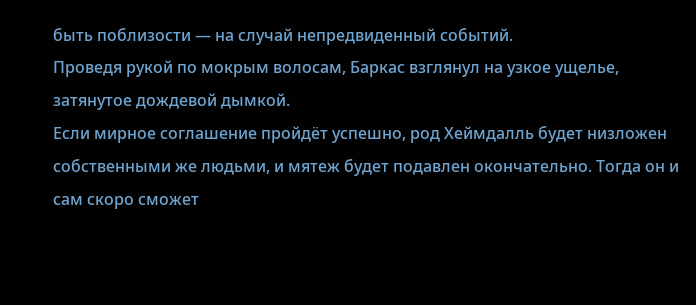быть поблизости — на случай непредвиденный событий.
Проведя рукой по мокрым волосам, Баркас взглянул на узкое ущелье, затянутое дождевой дымкой.
Если мирное соглашение пройдёт успешно, род Хеймдалль будет низложен собственными же людьми, и мятеж будет подавлен окончательно. Тогда он и сам скоро сможет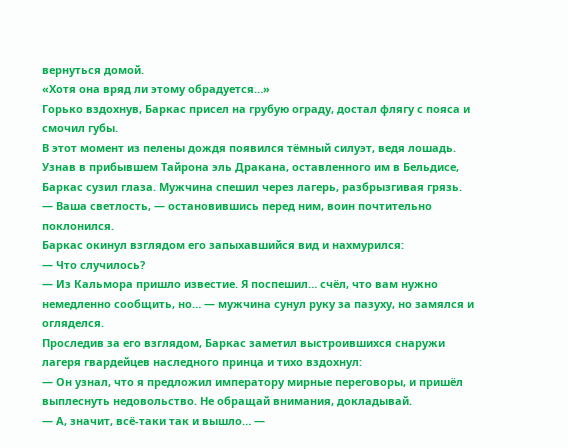вернуться домой.
«Хотя она вряд ли этому обрадуется…»
Горько вздохнув, Баркас присел на грубую ограду, достал флягу с пояса и смочил губы.
В этот момент из пелены дождя появился тёмный силуэт, ведя лошадь. Узнав в прибывшем Тайрона эль Дракана, оставленного им в Бельдисе, Баркас сузил глаза. Мужчина спешил через лагерь, разбрызгивая грязь.
— Ваша светлость, — остановившись перед ним, воин почтительно поклонился.
Баркас окинул взглядом его запыхавшийся вид и нахмурился:
— Что случилось?
— Из Кальмора пришло известие. Я поспешил… счёл, что вам нужно немедленно сообщить, но… — мужчина сунул руку за пазуху, но замялся и огляделся.
Проследив за его взглядом, Баркас заметил выстроившихся снаружи лагеря гвардейцев наследного принца и тихо вздохнул:
— Он узнал, что я предложил императору мирные переговоры, и пришёл выплеснуть недовольство. Не обращай внимания, докладывай.
— А, значит, всё-таки так и вышло… —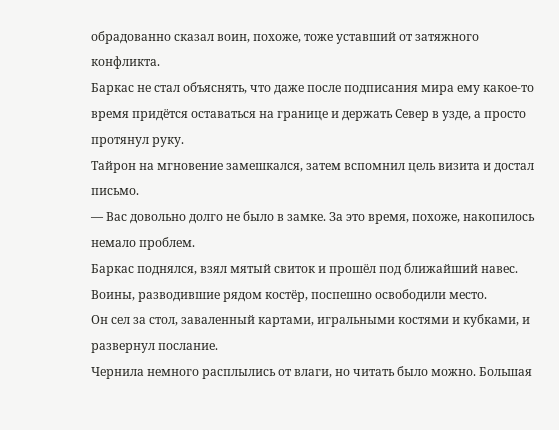обрадованно сказал воин, похоже, тоже уставший от затяжного конфликта.
Баркас не стал объяснять, что даже после подписания мира ему какое-то время придётся оставаться на границе и держать Север в узде, а просто протянул руку.
Тайрон на мгновение замешкался, затем вспомнил цель визита и достал письмо.
— Вас довольно долго не было в замке. За это время, похоже, накопилось немало проблем.
Баркас поднялся, взял мятый свиток и прошёл под ближайший навес. Воины, разводившие рядом костёр, поспешно освободили место.
Он сел за стол, заваленный картами, игральными костями и кубками, и развернул послание.
Чернила немного расплылись от влаги, но читать было можно. Большая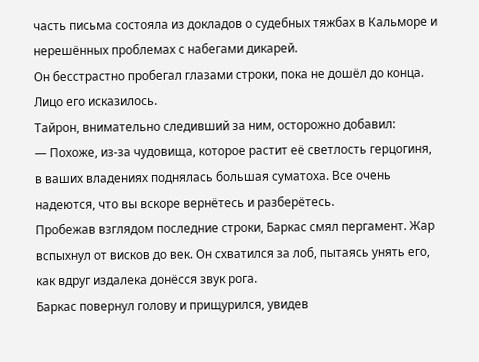часть письма состояла из докладов о судебных тяжбах в Кальморе и нерешённых проблемах с набегами дикарей.
Он бесстрастно пробегал глазами строки, пока не дошёл до конца. Лицо его исказилось.
Тайрон, внимательно следивший за ним, осторожно добавил:
— Похоже, из-за чудовища, которое растит её светлость герцогиня, в ваших владениях поднялась большая суматоха. Все очень надеются, что вы вскоре вернётесь и разберётесь.
Пробежав взглядом последние строки, Баркас смял пергамент. Жар вспыхнул от висков до век. Он схватился за лоб, пытаясь унять его, как вдруг издалека донёсся звук рога.
Баркас повернул голову и прищурился, увидев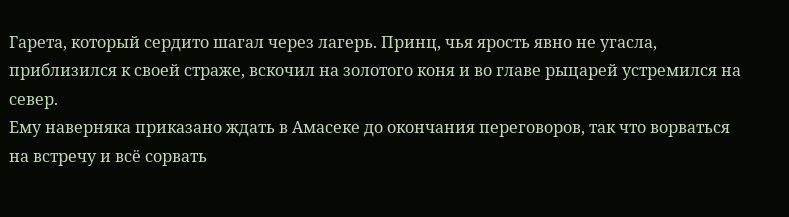Гарета, который сердито шагал через лагерь. Принц, чья ярость явно не угасла, приблизился к своей страже, вскочил на золотого коня и во главе рыцарей устремился на север.
Ему наверняка приказано ждать в Амасеке до окончания переговоров, так что ворваться на встречу и всё сорвать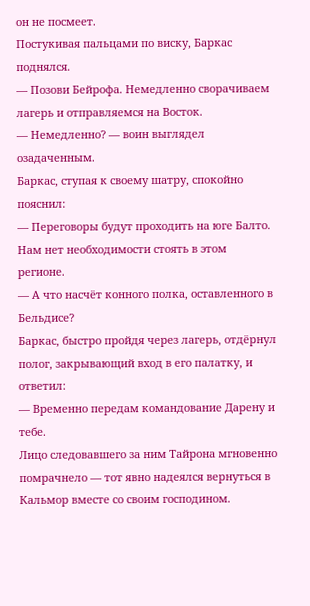он не посмеет.
Постукивая пальцами по виску, Баркас поднялся.
— Позови Бейрофа. Немедленно сворачиваем лагерь и отправляемся на Восток.
— Немедленно? — воин выглядел озадаченным.
Баркас, ступая к своему шатру, спокойно пояснил:
— Переговоры будут проходить на юге Балто. Нам нет необходимости стоять в этом регионе.
— А что насчёт конного полка, оставленного в Бельдисе?
Баркас, быстро пройдя через лагерь, отдёрнул полог, закрывающий вход в его палатку, и ответил:
— Временно передам командование Дарену и тебе.
Лицо следовавшего за ним Тайрона мгновенно помрачнело — тот явно надеялся вернуться в Кальмор вместе со своим господином.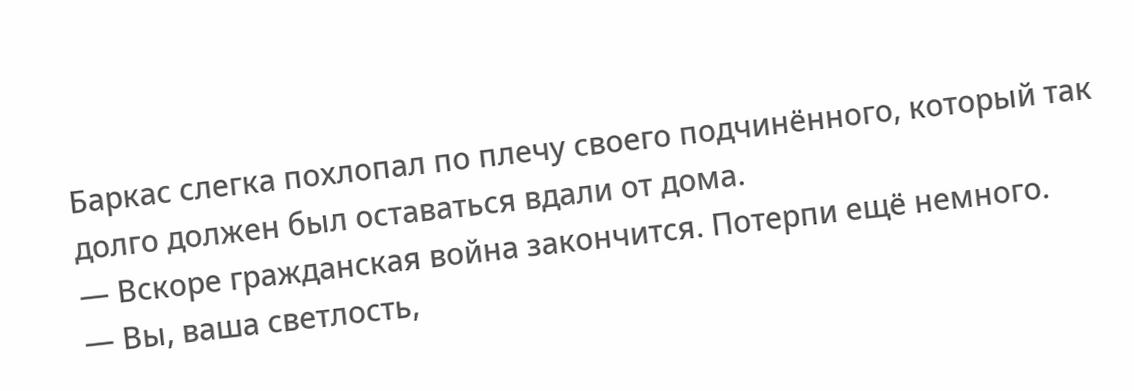Баркас слегка похлопал по плечу своего подчинённого, который так долго должен был оставаться вдали от дома.
— Вскоре гражданская война закончится. Потерпи ещё немного.
— Вы, ваша светлость,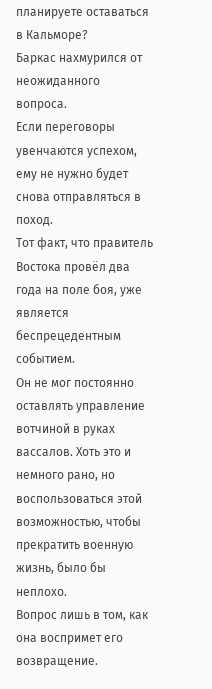планируете оставаться в Кальморе?
Баркас нахмурился от неожиданного вопроса.
Если переговоры увенчаются успехом, ему не нужно будет снова отправляться в поход.
Тот факт, что правитель Востока провёл два года на поле боя, уже является беспрецедентным событием.
Он не мог постоянно оставлять управление вотчиной в руках вассалов. Хоть это и немного рано, но воспользоваться этой возможностью, чтобы прекратить военную жизнь, было бы неплохо.
Вопрос лишь в том, как она воспримет его возвращение.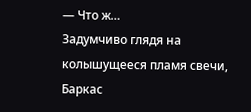— Что ж…
Задумчиво глядя на колышущееся пламя свечи, Баркас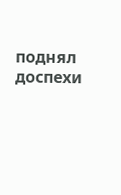поднял доспехи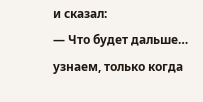и сказал:
— Что будет дальше… узнаем, только когда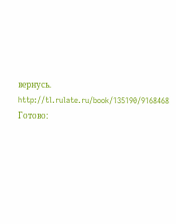вернусь.
http://tl.rulate.ru/book/135190/9168468
Готово: